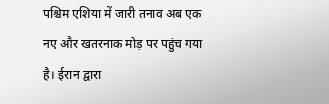पश्चिम एशिया में जारी तनाव अब एक नए और खतरनाक मोड़ पर पहुंच गया है। ईरान द्वारा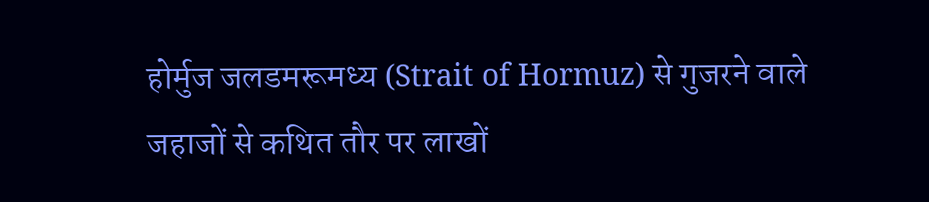होर्मुज जलडमरूमध्य (Strait of Hormuz) से गुजरने वाले जहाजों से कथित तौर पर लाखों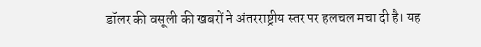डॉलर की वसूली की खबरों ने अंतरराष्ट्रीय स्तर पर हलचल मचा दी है। यह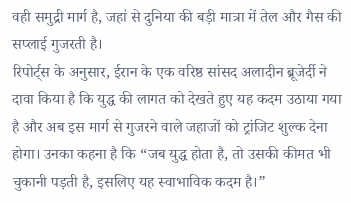वही समुद्री मार्ग है, जहां से दुनिया की बड़ी मात्रा में तेल और गैस की सप्लाई गुजरती है।
रिपोर्ट्स के अनुसार, ईरान के एक वरिष्ठ सांसद अलादीन ब्रूजेर्दी ने दावा किया है कि युद्ध की लागत को देखते हुए यह कदम उठाया गया है और अब इस मार्ग से गुजरने वाले जहाजों को ट्रांजिट शुल्क देना होगा। उनका कहना है कि “जब युद्ध होता है, तो उसकी कीमत भी चुकानी पड़ती है, इसलिए यह स्वाभाविक कदम है।”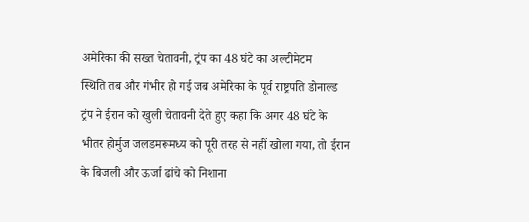अमेरिका की सख्त चेतावनी, ट्रंप का 48 घंटे का अल्टीमेटम
स्थिति तब और गंभीर हो गई जब अमेरिका के पूर्व राष्ट्रपति डोनाल्ड ट्रंप ने ईरान को खुली चेतावनी देते हुए कहा कि अगर 48 घंटे के भीतर होर्मुज जलडमरूमध्य को पूरी तरह से नहीं खोला गया, तो ईरान के बिजली और ऊर्जा ढांचे को निशाना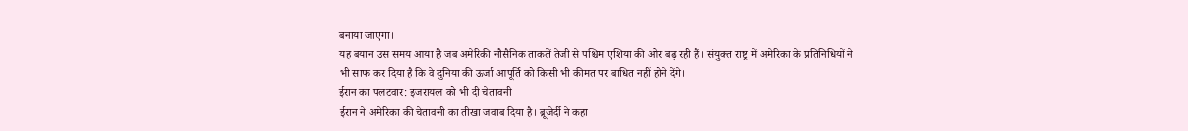बनाया जाएगा।
यह बयान उस समय आया है जब अमेरिकी नौसैनिक ताकतें तेजी से पश्चिम एशिया की ओर बढ़ रही हैं। संयुक्त राष्ट्र में अमेरिका के प्रतिनिधियों ने भी साफ कर दिया है कि वे दुनिया की ऊर्जा आपूर्ति को किसी भी कीमत पर बाधित नहीं होने देंगे।
ईरान का पलटवार: इजरायल को भी दी चेतावनी
ईरान ने अमेरिका की चेतावनी का तीखा जवाब दिया है। ब्रूजेर्दी ने कहा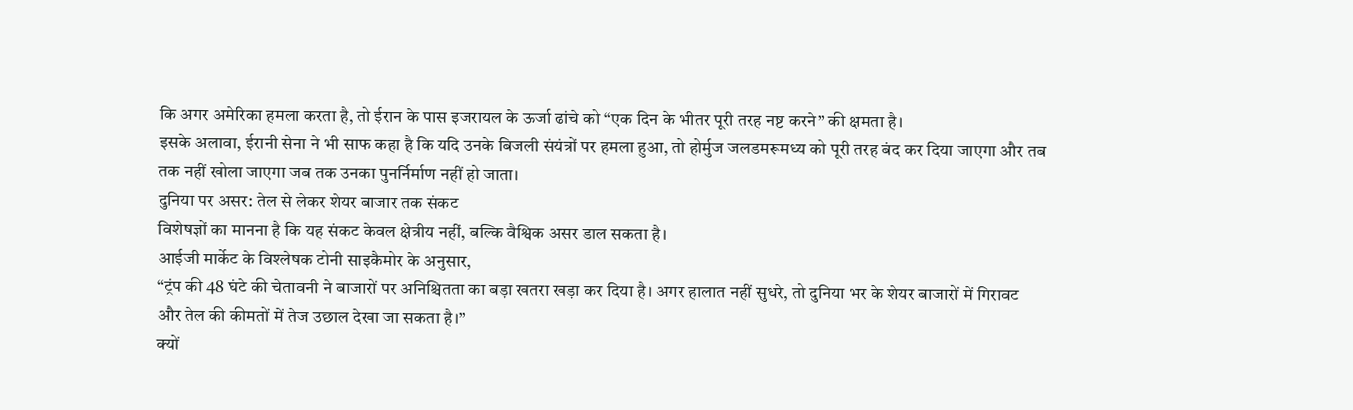कि अगर अमेरिका हमला करता है, तो ईरान के पास इजरायल के ऊर्जा ढांचे को “एक दिन के भीतर पूरी तरह नष्ट करने” की क्षमता है।
इसके अलावा, ईरानी सेना ने भी साफ कहा है कि यदि उनके बिजली संयंत्रों पर हमला हुआ, तो होर्मुज जलडमरूमध्य को पूरी तरह बंद कर दिया जाएगा और तब तक नहीं खोला जाएगा जब तक उनका पुनर्निर्माण नहीं हो जाता।
दुनिया पर असर: तेल से लेकर शेयर बाजार तक संकट
विशेषज्ञों का मानना है कि यह संकट केवल क्षेत्रीय नहीं, बल्कि वैश्विक असर डाल सकता है।
आईजी मार्केट के विश्लेषक टोनी साइकैमोर के अनुसार,
“ट्रंप की 48 घंटे की चेतावनी ने बाजारों पर अनिश्चितता का बड़ा खतरा खड़ा कर दिया है। अगर हालात नहीं सुधरे, तो दुनिया भर के शेयर बाजारों में गिरावट और तेल की कीमतों में तेज उछाल देखा जा सकता है।”
क्यों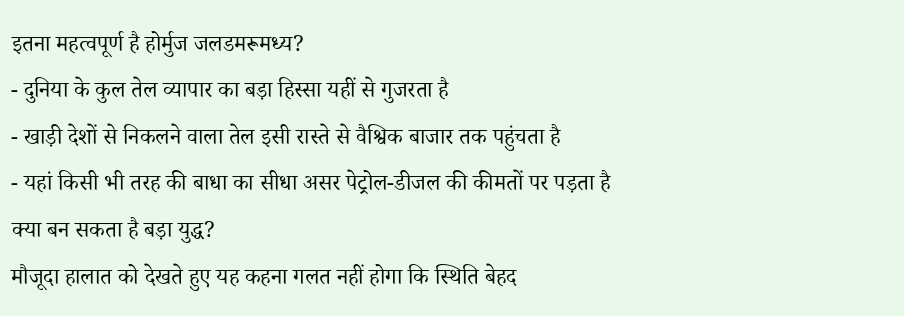इतना महत्वपूर्ण है होर्मुज जलडमरूमध्य?
- दुनिया के कुल तेल व्यापार का बड़ा हिस्सा यहीं से गुजरता है
- खाड़ी देशों से निकलने वाला तेल इसी रास्ते से वैश्विक बाजार तक पहुंचता है
- यहां किसी भी तरह की बाधा का सीधा असर पेट्रोल-डीजल की कीमतों पर पड़ता है
क्या बन सकता है बड़ा युद्ध?
मौजूदा हालात को देखते हुए यह कहना गलत नहीं होगा कि स्थिति बेहद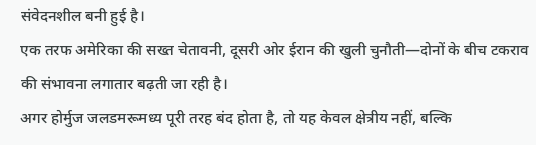संवेदनशील बनी हुई है।
एक तरफ अमेरिका की सख्त चेतावनी, दूसरी ओर ईरान की खुली चुनौती—दोनों के बीच टकराव की संभावना लगातार बढ़ती जा रही है।
अगर होर्मुज जलडमरूमध्य पूरी तरह बंद होता है, तो यह केवल क्षेत्रीय नहीं, बल्कि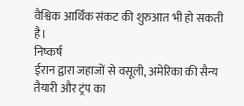वैश्विक आर्थिक संकट की शुरुआत भी हो सकती है।
निष्कर्ष
ईरान द्वारा जहाजों से वसूली, अमेरिका की सैन्य तैयारी और ट्रंप का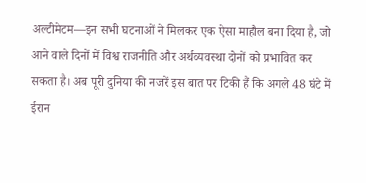अल्टीमेटम—इन सभी घटनाओं ने मिलकर एक ऐसा माहौल बना दिया है, जो आने वाले दिनों में विश्व राजनीति और अर्थव्यवस्था दोनों को प्रभावित कर सकता है। अब पूरी दुनिया की नजरें इस बात पर टिकी हैं कि अगले 48 घंटे में ईरान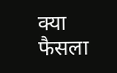क्या फैसला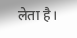लेता है।